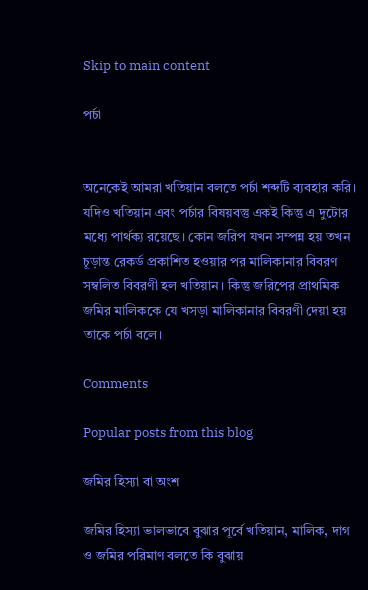Skip to main content

পর্চা


অনেকেই আমরা খতিয়ান বলতে পর্চা শব্দটি ব্যবহার করি। যদিও খতিয়ান এবং পর্চার বিষয়বস্তু একই কিন্তু এ দুটোর মধ্যে পার্থক্য রয়েছে। কোন জরিপ যখন সম্পন্ন হয় তখন চূড়ান্ত রেকর্ড প্রকাশিত হওয়ার পর মালিকানার বিবরণ সম্বলিত বিবরণী হল খতিয়ান। কিন্তু জরিপের প্রাথমিক জমির মালিককে যে খসড়া মালিকানার বিবরণী দেয়া হয় তাকে পর্চা বলে।

Comments

Popular posts from this blog

জমির হিস্যা বা অংশ

জমির হিস্যা ভালভাবে বুঝার পূর্বে খতিয়ান, মালিক, দাগ ও জমির পরিমাণ বলতে কি বুঝায়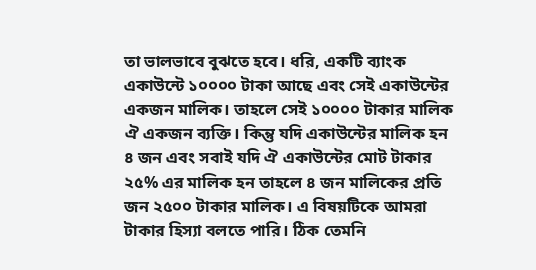তা ভালভাবে বুঝতে হবে। ধরি, একটি ব্যাংক একাউন্টে ১০০০০ টাকা আছে এবং সেই একাউন্টের একজন মালিক। তাহলে সেই ১০০০০ টাকার মালিক ঐ একজন ব্যক্তি। কিন্তু যদি একাউন্টের মালিক হন ৪ জন এবং সবাই যদি ঐ একাউন্টের মোট টাকার ২৫% এর মালিক হন তাহলে ৪ জন মালিকের প্রতি জন ২৫০০ টাকার মালিক। এ বিষয়টিকে আমরা টাকার হিস্যা বলতে পারি। ঠিক তেমনি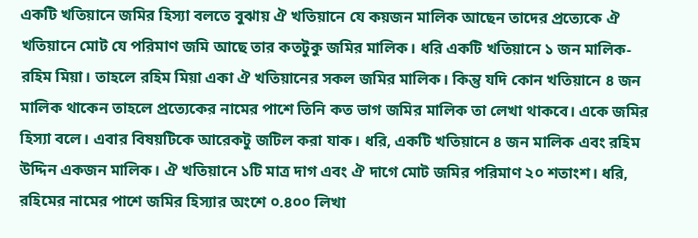একটি খতিয়ানে জমির হিস্যা বলতে বুঝায় ঐ খতিয়ানে যে কয়জন মালিক আছেন তাদের প্রত্যেকে ঐ খতিয়ানে মোট যে পরিমাণ জমি আছে তার কতটুকু জমির মালিক। ধরি একটি খতিয়ানে ১ জন মালিক- রহিম মিয়া। তাহলে রহিম মিয়া একা ঐ খতিয়ানের সকল জমির মালিক। কিন্তু যদি কোন খতিয়ানে ৪ জন মালিক থাকেন তাহলে প্রত্যেকের নামের পাশে তিনি কত ভাগ জমির মালিক তা লেখা থাকবে। একে জমির হিস্যা বলে। এবার বিষয়টিকে আরেকটু জটিল করা যাক। ধরি, একটি খতিয়ানে ৪ জন মালিক এবং রহিম উদ্দিন একজন মালিক। ঐ খতিয়ানে ১টি মাত্র দাগ এবং ঐ দাগে মোট জমির পরিমাণ ২০ শতাংশ। ধরি, রহিমের নামের পাশে জমির হিস্যার অংশে ০.৪০০ লিখা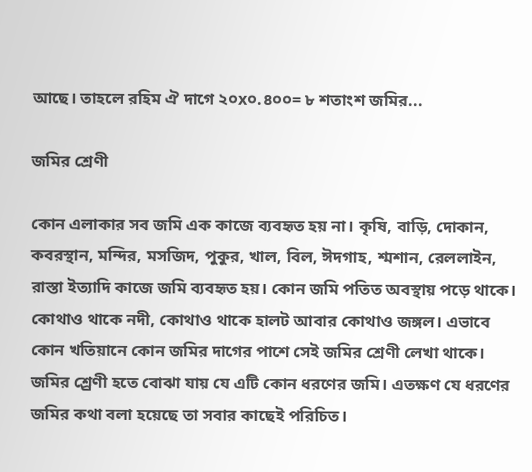আছে। তাহলে রহিম ঐ দাগে ২০x০.৪০০= ৮ শতাংশ জমির...

জমির শ্রেণী

কোন এলাকার সব জমি এক কাজে ব্যবহৃত হয় না। কৃষি, বাড়ি, দোকান, কবরস্থান, মন্দির, মসজিদ, পুকুর, খাল, বিল, ঈদগাহ, শ্মশান, রেললাইন, রাস্তা ইত্যাদি কাজে জমি ব্যবহৃত হয়। কোন জমি পতিত অবস্থায় পড়ে থাকে। কোথাও থাকে নদী, কোথাও থাকে হালট আবার কোথাও জঙ্গল। এভাবে কোন খতিয়ানে কোন জমির দাগের পাশে সেই জমির শ্রেণী লেখা থাকে। জমির শ্র্রেণী হতে বোঝা যায় যে এটি কোন ধরণের জমি। এতক্ষণ যে ধরণের জমির কথা বলা হয়েছে তা সবার কাছেই পরিচিত।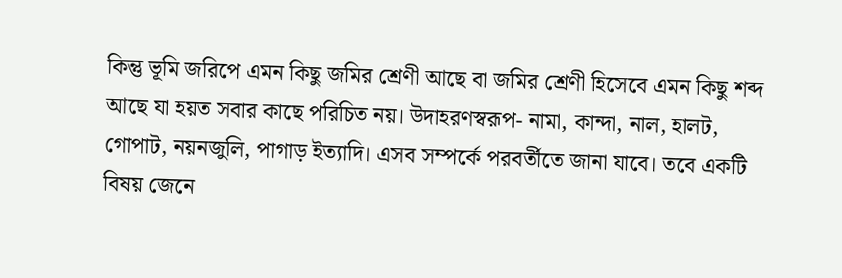কিন্তু ভূমি জরিপে এমন কিছু জমির শ্রেণী আছে বা জমির শ্রেণী হিসেবে এমন কিছু শব্দ আছে যা হয়ত সবার কাছে পরিচিত নয়। উদাহরণস্বরূপ- নামা, কান্দা, নাল, হালট, গোপাট, নয়নজুলি, পাগাড় ইত্যাদি। এসব সম্পর্কে পরবর্তীতে জানা যাবে। তবে একটি বিষয় জেনে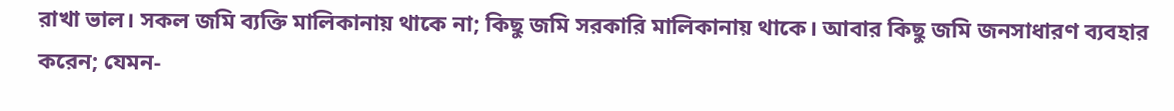রাখা ভাল। সকল জমি ব্যক্তি মালিকানায় থাকে না; কিছু জমি সরকারি মালিকানায় থাকে। আবার কিছু জমি জনসাধারণ ব্যবহার করেন; যেমন-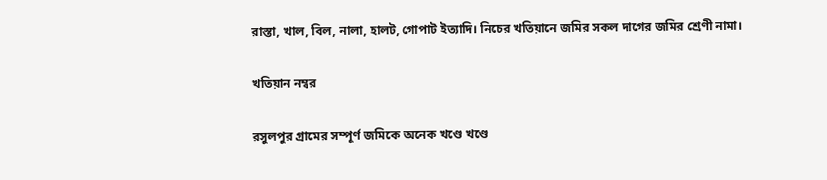রাস্তা, খাল, বিল, নালা, হালট, গোপাট ইত্যাদি। নিচের খতিয়ানে জমির সকল দাগের জমির শ্রেণী নামা।

খতিয়ান নম্বর

রসুলপুর গ্রামের সম্পূর্ণ জমিকে অনেক খণ্ডে খণ্ডে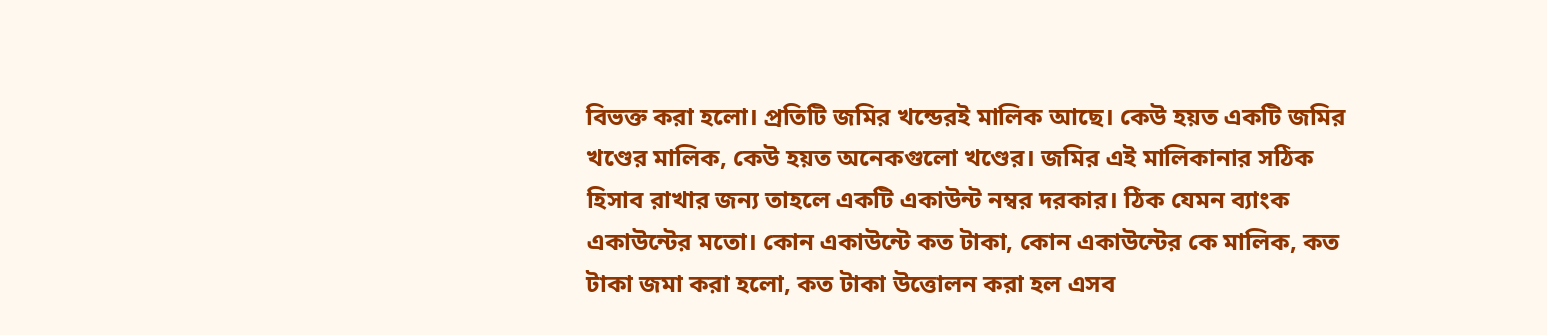বিভক্ত করা হলো। প্রতিটি জমির খন্ডেরই মালিক আছে। কেউ হয়ত একটি জমির খণ্ডের মালিক, কেউ হয়ত অনেকগুলো খণ্ডের। জমির এই মালিকানার সঠিক হিসাব রাখার জন্য তাহলে একটি একাউন্ট নম্বর দরকার। ঠিক যেমন ব্যাংক একাউন্টের মতো। কোন একাউন্টে কত টাকা, কোন একাউন্টের কে মালিক, কত টাকা জমা করা হলো, কত টাকা উত্তোলন করা হল এসব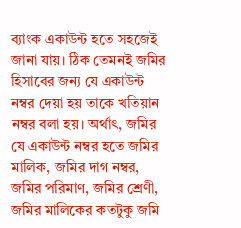ব্যাংক একাউন্ট হতে সহজেই জানা যায়। ঠিক তেমনই জমির হিসাবের জন্য যে একাউন্ট নম্বর দেয়া হয় তাকে খতিয়ান নম্বর বলা হয়। অর্থাৎ, জমির যে একাউন্ট নম্বর হতে জমির মালিক, জমির দাগ নম্বর, জমির পরিমাণ, জমির শ্রেণী, জমির মালিকের কতটুকু জমি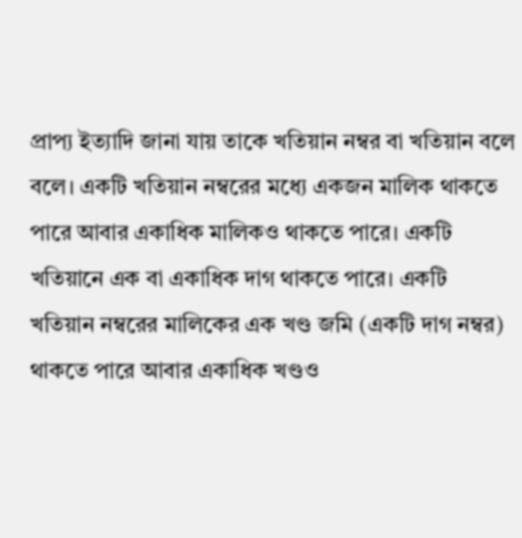প্রাপ্য ইত্যাদি জানা যায় তাকে খতিয়ান নম্বর বা খতিয়ান বলে বলে। একটি খতিয়ান নম্বরের মধ্যে একজন মালিক থাকতে পারে আবার একাধিক মালিকও থাকতে পারে। একটি খতিয়ানে এক বা একাধিক দাগ থাকতে পারে। একটি খতিয়ান নম্বরের মালিকের এক খণ্ড জমি (একটি দাগ নম্বর) থাকতে পারে আবার একাধিক খণ্ডও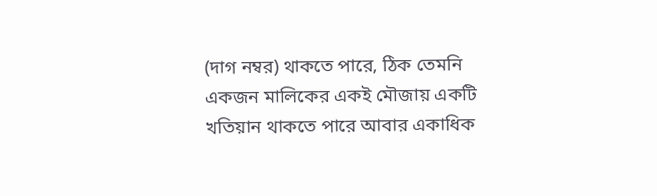(দাগ নম্বর) থাকতে পারে, ঠিক তেমনি একজন মালিকের একই মৌজায় একটি খতিয়ান থাকতে পারে আবার একাধিক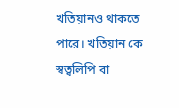খতিয়ানও থাকতে পারে। খতিয়ান কে স্বত্বলিপি বা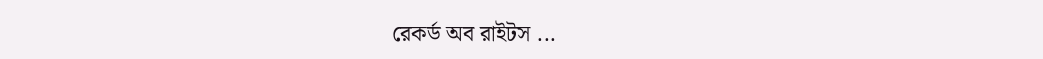রেকর্ড অব রাইটস ...